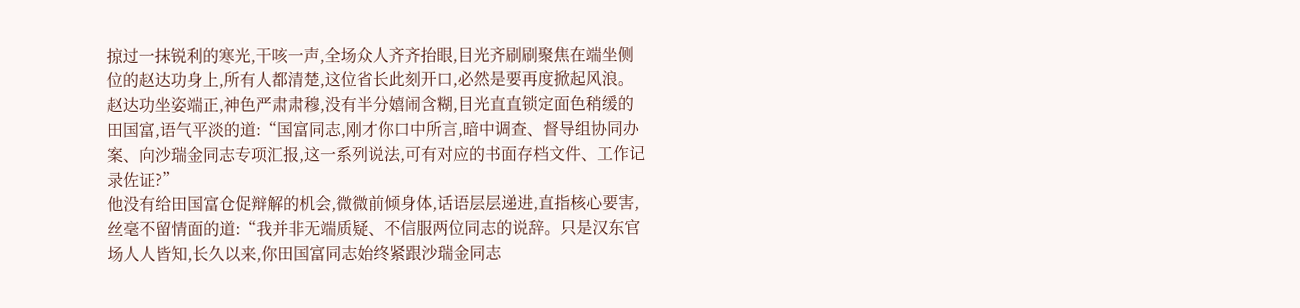掠过一抹锐利的寒光,干咳一声,全场众人齐齐抬眼,目光齐刷刷聚焦在端坐侧位的赵达功身上,所有人都清楚,这位省长此刻开口,必然是要再度掀起风浪。
赵达功坐姿端正,神色严肃肃穆,没有半分嬉闹含糊,目光直直锁定面色稍缓的田国富,语气平淡的道:“国富同志,刚才你口中所言,暗中调查、督导组协同办案、向沙瑞金同志专项汇报,这一系列说法,可有对应的书面存档文件、工作记录佐证?”
他没有给田国富仓促辩解的机会,微微前倾身体,话语层层递进,直指核心要害,丝毫不留情面的道:“我并非无端质疑、不信服两位同志的说辞。只是汉东官场人人皆知,长久以来,你田国富同志始终紧跟沙瑞金同志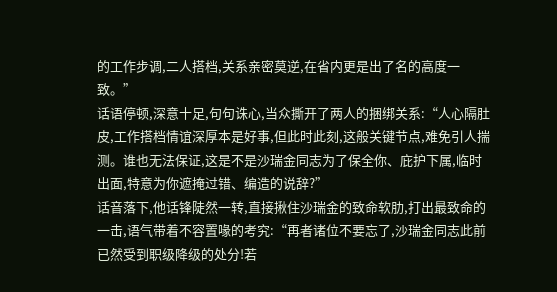的工作步调,二人搭档,关系亲密莫逆,在省内更是出了名的高度一致。”
话语停顿,深意十足,句句诛心,当众撕开了两人的捆绑关系:“人心隔肚皮,工作搭档情谊深厚本是好事,但此时此刻,这般关键节点,难免引人揣测。谁也无法保证,这是不是沙瑞金同志为了保全你、庇护下属,临时出面,特意为你遮掩过错、编造的说辞?”
话音落下,他话锋陡然一转,直接揪住沙瑞金的致命软肋,打出最致命的一击,语气带着不容置喙的考究:“再者诸位不要忘了,沙瑞金同志此前已然受到职级降级的处分!若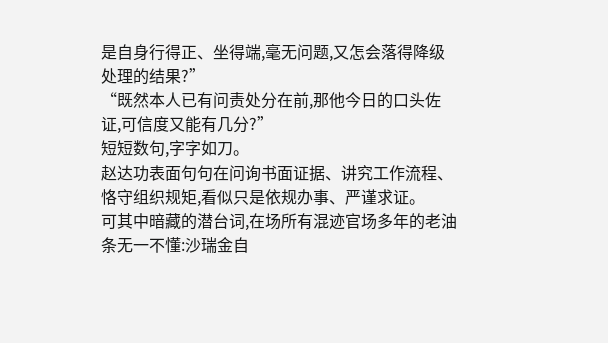是自身行得正、坐得端,毫无问题,又怎会落得降级处理的结果?”
“既然本人已有问责处分在前,那他今日的口头佐证,可信度又能有几分?”
短短数句,字字如刀。
赵达功表面句句在问询书面证据、讲究工作流程、恪守组织规矩,看似只是依规办事、严谨求证。
可其中暗藏的潜台词,在场所有混迹官场多年的老油条无一不懂:沙瑞金自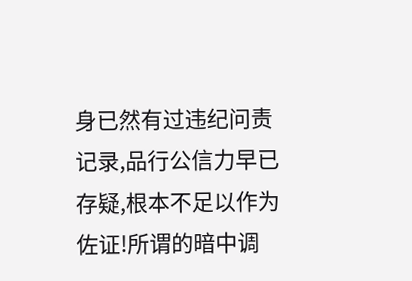身已然有过违纪问责记录,品行公信力早已存疑,根本不足以作为佐证!所谓的暗中调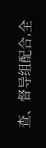查、督导组配合,全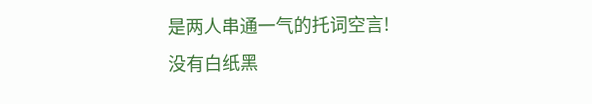是两人串通一气的托词空言!
没有白纸黑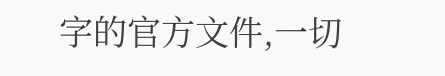字的官方文件,一切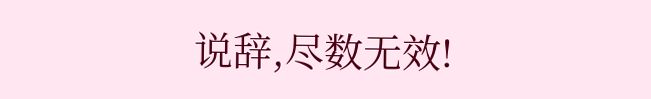说辞,尽数无效!